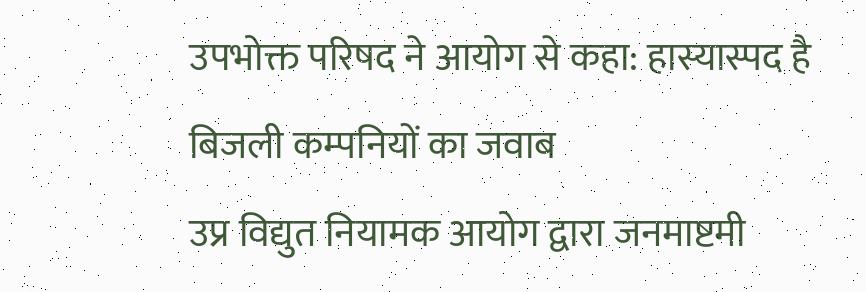उपभोक्त परिषद ने आयोग से कहा: हास्यास्पद है बिजली कम्पनियों का जवाब
उप्र विद्युत नियामक आयोग द्वारा जनमाष्टमी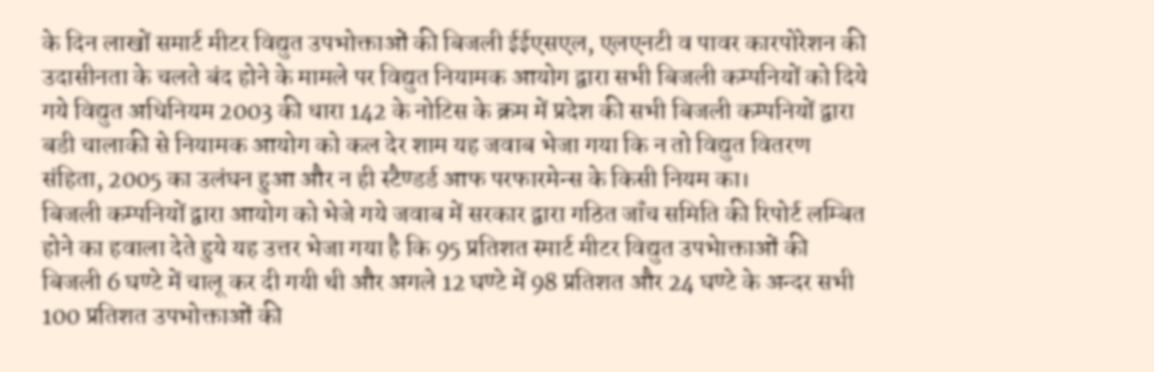के दिन लाखों समार्ट मीटर विद्युत उपभोक्ताओं की बिजली ईईएसएल, एलएनटी व पावर कारपोरेशन की उदासीनता के चलते बंद होने के मामले पर विद्युत नियामक आयोग द्वारा सभी बिजली कम्पनियों को दिये गये विद्युत अधिनियम 2003 की धारा 142 के नोटिस के क्रम में प्रदेश की सभी बिजली कम्पनियों द्वारा बडी चालाकी से नियामक आयोग को कल देर शाम यह जवाब भेजा गया कि न तो विद्युत वितरण संहिता, 2005 का उलंघन हुआ और न ही स्टैण्डर्ड आफ परफारमेन्स के किसी नियम का।
बिजली कम्पनियों द्वारा आयोग को भेजे गये जवाब में सरकार द्वारा गठित जॉंच समिति की रिपोर्ट लम्बित होने का हवाला देते हुये यह उत्तर भेजा गया है कि 95 प्रतिशत स्मार्ट मीटर विद्युत उपभेाक्ताओं की बिजली 6 घण्टे में चालू कर दी गयी थी और अगले 12 घण्टे में 98 प्रतिशत और 24 घण्टे के अन्दर सभी 100 प्रतिशत उपभोक्ताओं की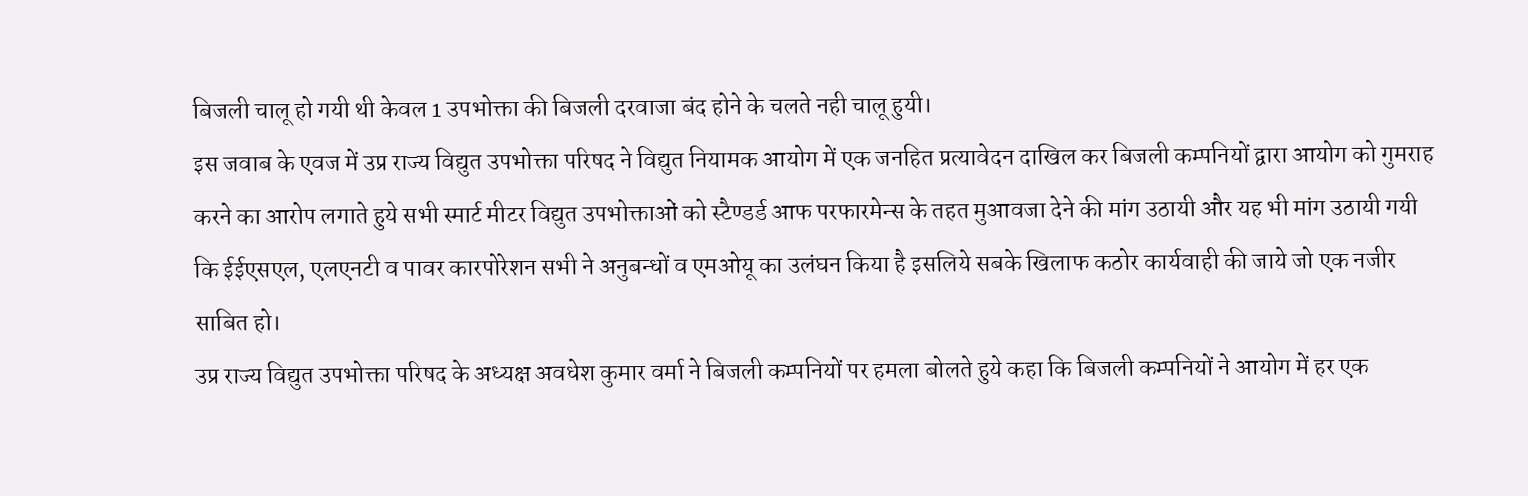बिजली चालू हो गयी थी केवल 1 उपभोक्ता की बिजली दरवाजा बंद होने के चलते नही चालू हुयी।
इस जवाब के एवज में उप्र राज्य विद्युत उपभोक्ता परिषद ने विद्युत नियामक आयोग में एक जनहित प्रत्यावेदन दाखिल कर बिजली कम्पनियों द्वारा आयोग को गुमराह करने का आरोप लगाते हुये सभी स्मार्ट मीटर विद्युत उपभोक्ताओं को स्टैण्डर्ड आफ परफारमेन्स के तहत मुआवजा देने की मांग उठायी और यह भी मांग उठायी गयी कि ईईएसएल, एलएनटी व पावर कारपोरेशन सभी ने अनुबन्धों व एमओयू का उलंघन किया है इसलिये सबके खिलाफ कठोर कार्यवाही की जाये जो एक नजीर साबित हो।
उप्र राज्य विद्युत उपभोक्ता परिषद के अध्यक्ष अवधेश कुमार वर्मा ने बिजली कम्पनियों पर हमला बोलते हुये कहा कि बिजली कम्पनियों ने आयोग में हर एक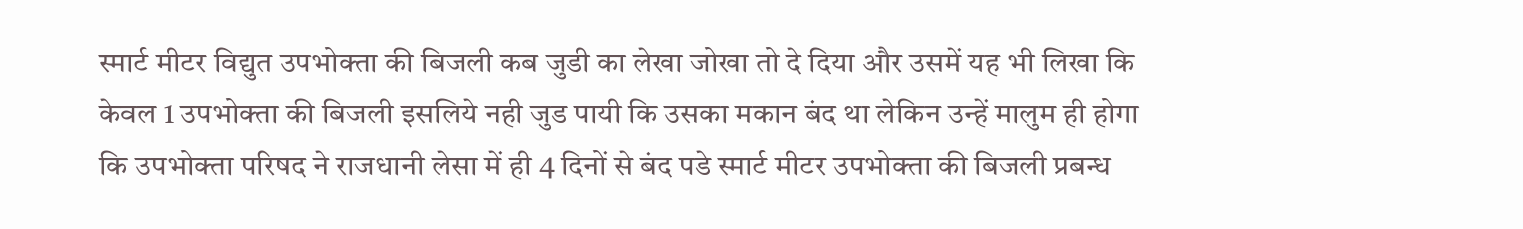स्मार्ट मीटर विद्युत उपभोक्ता की बिजली कब जुडी का लेखा जोखा तो दे दिया और उसमें यह भी लिखा कि केवल 1 उपभोक्ता की बिजली इसलिये नही जुड पायी कि उसका मकान बंद था लेकिन उन्हें मालुम ही होगा कि उपभोक्ता परिषद ने राजधानी लेसा में ही 4 दिनों से बंद पडे स्मार्ट मीटर उपभोक्ता की बिजली प्रबन्ध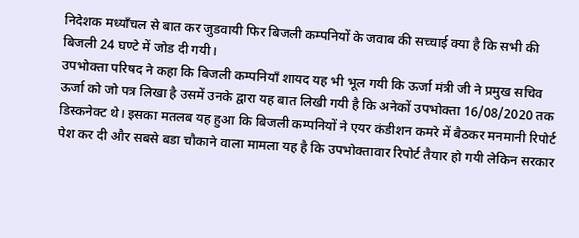निदेशक मध्यॉंचल से बात कर जुडवायी फिर बिजली कम्पनियों के जवाब की सच्चाई क्या है कि सभी की बिजली 24 घण्टे में जोड दी गयी।
उपभोक्ता परिषद ने कहा कि बिजली कम्पनियॉं शायद यह भी भूल गयी कि ऊर्जा मंत्री जी ने प्रमुख सचिव ऊर्जा को जो पत्र लिखा है उसमें उनके द्वारा यह बात लिखी गयी है कि अनेकों उपभोक्ता 16/08/2020 तक डिस्कनेक्ट थे। इसका मतलब यह हुआ कि बिजली कम्पनियों ने एयर कंडीशन कमरे में बैठकर मनमानी रिपोर्ट पेश कर दी और सबसे बडा चौकाने वाला मामला यह है कि उपभोक्तावार रिपोर्ट तैयार हो गयी लेकिन सरकार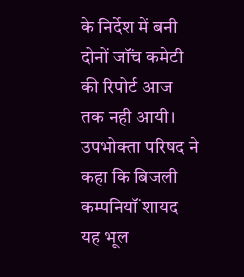के निर्देश में बनी दोनों जॉंच कमेटी की रिपोर्ट आज तक नही आयी।
उपभोक्ता परिषद ने कहा कि बिजली कम्पनियॉं शायद यह भूल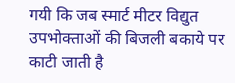गयी कि जब स्मार्ट मीटर विद्युत उपभोक्ताओं की बिजली बकाये पर काटी जाती है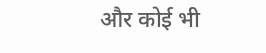और कोई भी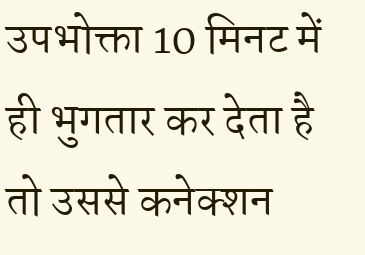उपभोक्ता 10 मिनट में ही भुगतार कर देता है तो उससे कनेक्शन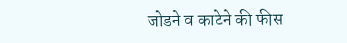जोडने व काटेने की फीस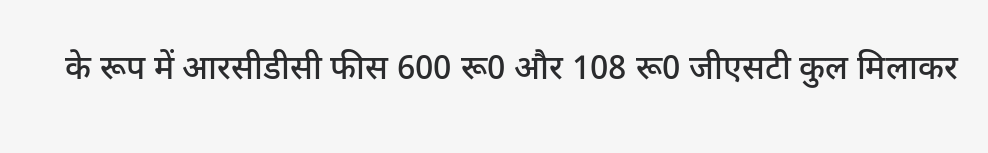के रूप में आरसीडीसी फीस 600 रू0 और 108 रू0 जीएसटी कुल मिलाकर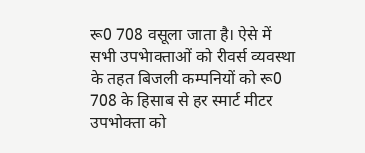रू0 708 वसूला जाता है। ऐसे में सभी उपभेाक्ताओं को रीवर्स व्यवस्था के तहत बिजली कम्पनियों को रू0 708 के हिसाब से हर स्मार्ट मीटर उपभोक्ता को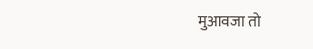मुआवजा तो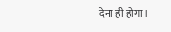देना ही होगा।